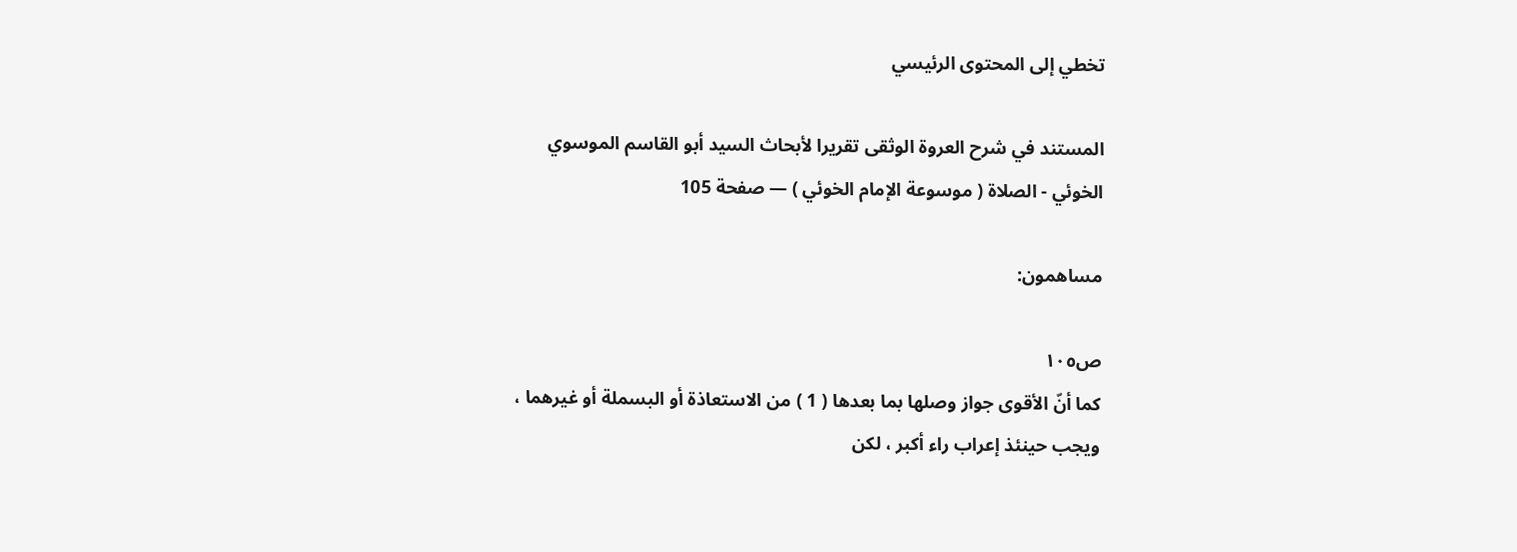تخطي إلى المحتوى الرئيسي

المستند في شرح العروة الوثقى تقريرا لأبحاث السيد أبو القاسم الموسوي الخوئي - الصلاة ( موسوعة الإمام الخوئي ) — صفحة 105

مساهمون:

ص١٠٥
كما أنّ الأقوى جواز وصلها بما بعدها ( 1 ) من الاستعاذة أو البسملة أو غيرهما ، ويجب حينئذ إعراب راء أكبر ، لكن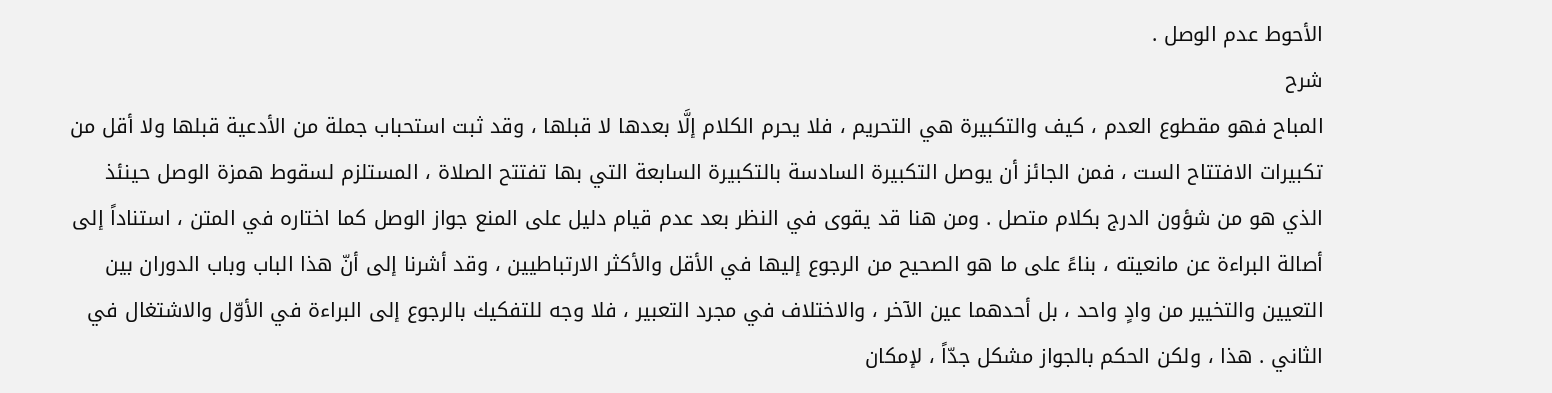الأحوط عدم الوصل .
شرح
المباح فهو مقطوع العدم ، كيف والتكبيرة هي التحريم ، فلا يحرم الكلام إلَّا بعدها لا قبلها ، وقد ثبت استحباب جملة من الأدعية قبلها ولا أقل من تكبيرات الافتتاح الست ، فمن الجائز أن يوصل التكبيرة السادسة بالتكبيرة السابعة التي بها تفتتح الصلاة ، المستلزم لسقوط همزة الوصل حينئذ الذي هو من شؤون الدرج بكلام متصل . ومن هنا قد يقوى في النظر بعد عدم قيام دليل على المنع جواز الوصل كما اختاره في المتن ، استناداً إلى أصالة البراءة عن مانعيته ، بناءً على ما هو الصحيح من الرجوع إليها في الأقل والأكثر الارتباطيين ، وقد أشرنا إلى أنّ هذا الباب وباب الدوران بين التعيين والتخيير من وادٍ واحد ، بل أحدهما عين الآخر ، والاختلاف في مجرد التعبير ، فلا وجه للتفكيك بالرجوع إلى البراءة في الأوّل والاشتغال في الثاني . هذا ، ولكن الحكم بالجواز مشكل جدّاً ، لإمكان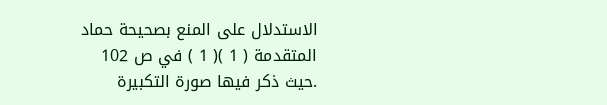الاستدلال على المنع بصحيحة حماد المتقدمة ( 1 )( 1 ) في ص 102 .حيث ذكر فيها صورة التكبيرة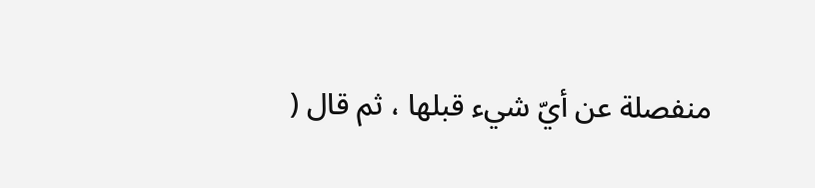منفصلة عن أيّ شيء قبلها ، ثم قال (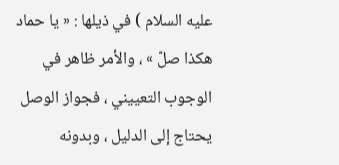عليه السلام ) في ذيلها : « يا حماد هكذا صلّ » ، والأمر ظاهر في الوجوب التعييني ، فجواز الوصل يحتاج إلى الدليل ، وبدونه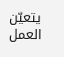يتعيّن العمل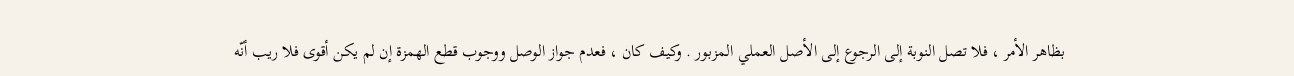بظاهر الأمر ، فلا تصل النوبة إلى الرجوع إلى الأصل العملي المزبور . وكيف كان ، فعدم جواز الوصل ووجوب قطع الهمزة إن لم يكن أقوى فلا ريب أنّه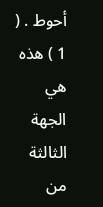أحوط . ( 1 ) هذه هي الجهة الثالثة من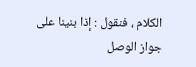الكلام ، فنقول : إذا بنينا على جواز الوصل